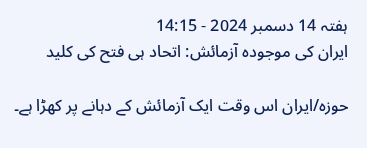ہفتہ 14 دسمبر 2024 - 14:15
ایران کی موجودہ آزمائش: اتحاد ہی فتح کی کلید

حوزہ/ایران اس وقت ایک آزمائش کے دہانے پر کھڑا ہے۔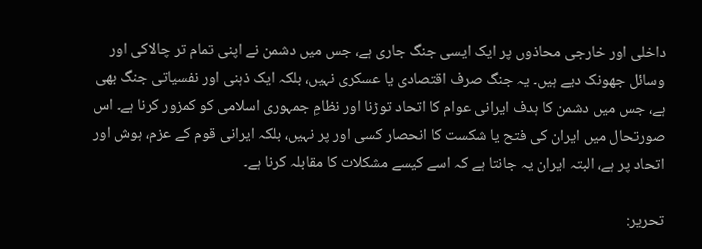داخلی اور خارجی محاذوں پر ایک ایسی جنگ جاری ہے، جس میں دشمن نے اپنی تمام تر چالاکی اور وسائل جھونک دیے ہیں۔ یہ جنگ صرف اقتصادی یا عسکری نہیں، بلکہ ایک ذہنی اور نفسیاتی جنگ بھی ہے، جس میں دشمن کا ہدف ایرانی عوام کا اتحاد توڑنا اور نظامِ جمہوری اسلامی کو کمزور کرنا ہے۔ اس صورتحال میں ایران کی فتح یا شکست کا انحصار کسی اور پر نہیں، بلکہ ایرانی قوم کے عزم، ہوش اور اتحاد پر ہے، البتہ ایران یہ جانتا ہے کہ اسے کیسے مشکلات کا مقابلہ کرنا ہے۔

تحریر: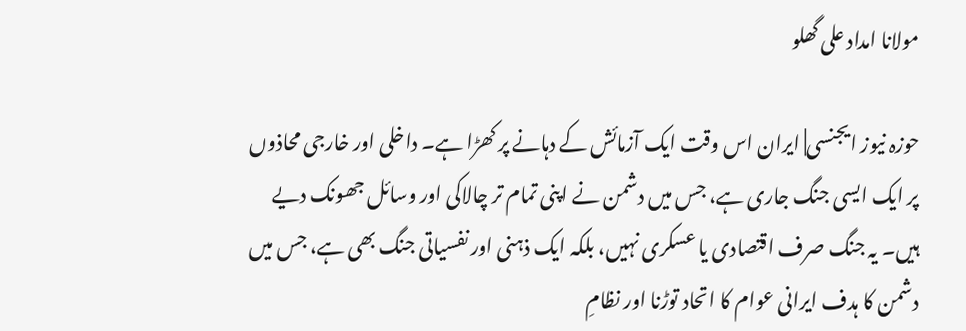مولانا امداد علی گھلو

حوزہ نیوز ایجنسی| ایران اس وقت ایک آزمائش کے دہانے پر کھڑا ہے۔ داخلی اور خارجی محاذوں پر ایک ایسی جنگ جاری ہے، جس میں دشمن نے اپنی تمام تر چالاکی اور وسائل جھونک دیے ہیں۔ یہ جنگ صرف اقتصادی یا عسکری نہیں، بلکہ ایک ذہنی اور نفسیاتی جنگ بھی ہے، جس میں دشمن کا ہدف ایرانی عوام کا اتحاد توڑنا اور نظامِ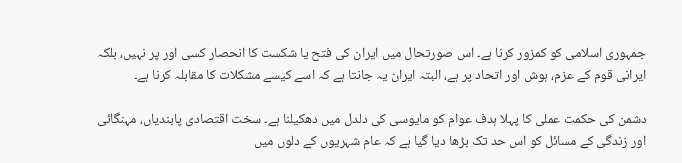جمہوری اسلامی کو کمزور کرنا ہے۔ اس صورتحال میں ایران کی فتح یا شکست کا انحصار کسی اور پر نہیں، بلکہ ایرانی قوم کے عزم، ہوش اور اتحاد پر ہے، البتہ ایران یہ جانتا ہے کہ اسے کیسے مشکلات کا مقابلہ کرنا ہے۔

دشمن کی حکمت عملی کا پہلا ہدف عوام کو مایوسی کی دلدل میں دھکیلنا ہے۔ سخت اقتصادی پابندیاں، مہنگائی اور زندگی کے مسائل کو اس حد تک بڑھا دیا گیا ہے کہ عام شہریوں کے دلوں میں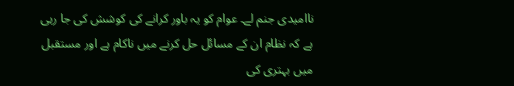ناامیدی جنم لے۔ عوام کو یہ باور کرانے کی کوشش کی جا رہی ہے کہ نظام ان کے مسائل حل کرنے میں ناکام ہے اور مستقبل میں بہتری کی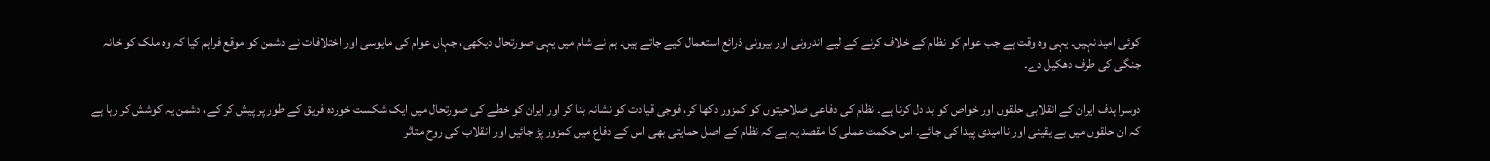کوئی امید نہیں۔ یہی وہ وقت ہے جب عوام کو نظام کے خلاف کرنے کے لیے اندرونی اور بیرونی ذرائع استعمال کیے جاتے ہیں۔ ہم نے شام میں یہی صورتحال دیکھی، جہاں عوام کی مایوسی اور اختلافات نے دشمن کو موقع فراہم کیا کہ وہ ملک کو خانہ جنگی کی طرف دھکیل دے۔

دوسرا ہدف ایران کے انقلابی حلقوں اور خواص کو بد دل کرنا ہے۔ نظام کی دفاعی صلاحیتوں کو کمزور دکھا کر، فوجی قیادت کو نشانہ بنا کر اور ایران کو خطے کی صورتحال میں ایک شکست خوردہ فریق کے طور پر پیش کر کے، دشمن یہ کوشش کر رہا ہے کہ ان حلقوں میں بے یقینی اور ناامیدی پیدا کی جائے۔ اس حکمت عملی کا مقصد یہ ہے کہ نظام کے اصل حمایتی بھی اس کے دفاع میں کمزور پڑ جائیں اور انقلاب کی روح متاثر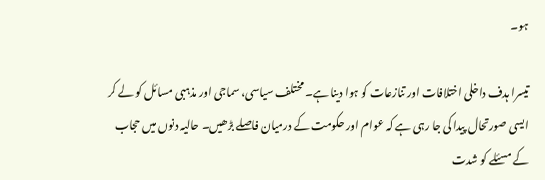ہو۔

تیسرا ہدف داخلی اختلافات اور تنازعات کو ہوا دینا ہے۔ مختلف سیاسی، سماجی اور مذہبی مسائل کو لے کر ایسی صورتحال پیدا کی جا رہی ہے کہ عوام اور حکومت کے درمیان فاصلے بڑھیں۔ حالیہ دنوں میں حجاب کے مسئلے کو شدت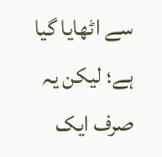سے اٹھایا گیا ہے؛ لیکن یہ صرف ایک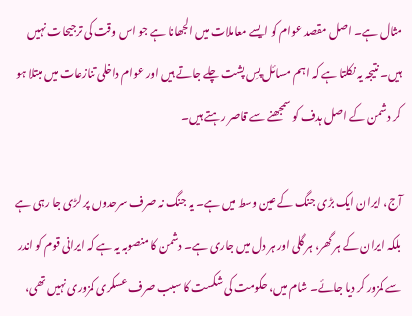مثال ہے۔ اصل مقصد عوام کو ایسے معاملات میں الجھانا ہے جو اس وقت کی ترجیحات نہیں ہیں۔ نتیجہ یہ نکلتا ہے کہ اہم مسائل پسِ پشت چلے جاتے ہیں اور عوام داخلی تنازعات میں مبتلا ہو کر دشمن کے اصل ہدف کو سمجھنے سے قاصر رہتے ہیں۔

آج، ایران ایک بڑی جنگ کے عین وسط میں ہے۔ یہ جنگ نہ صرف سرحدوں پر لڑی جا رہی ہے بلکہ ایران کے ہر گھر، ہر گلی اور ہر دل میں جاری ہے۔ دشمن کا منصوبہ یہ ہے کہ ایرانی قوم کو اندر سے کمزور کر دیا جائے۔ شام میں، حکومت کی شکست کا سبب صرف عسکری کمزوری نہیں تھی،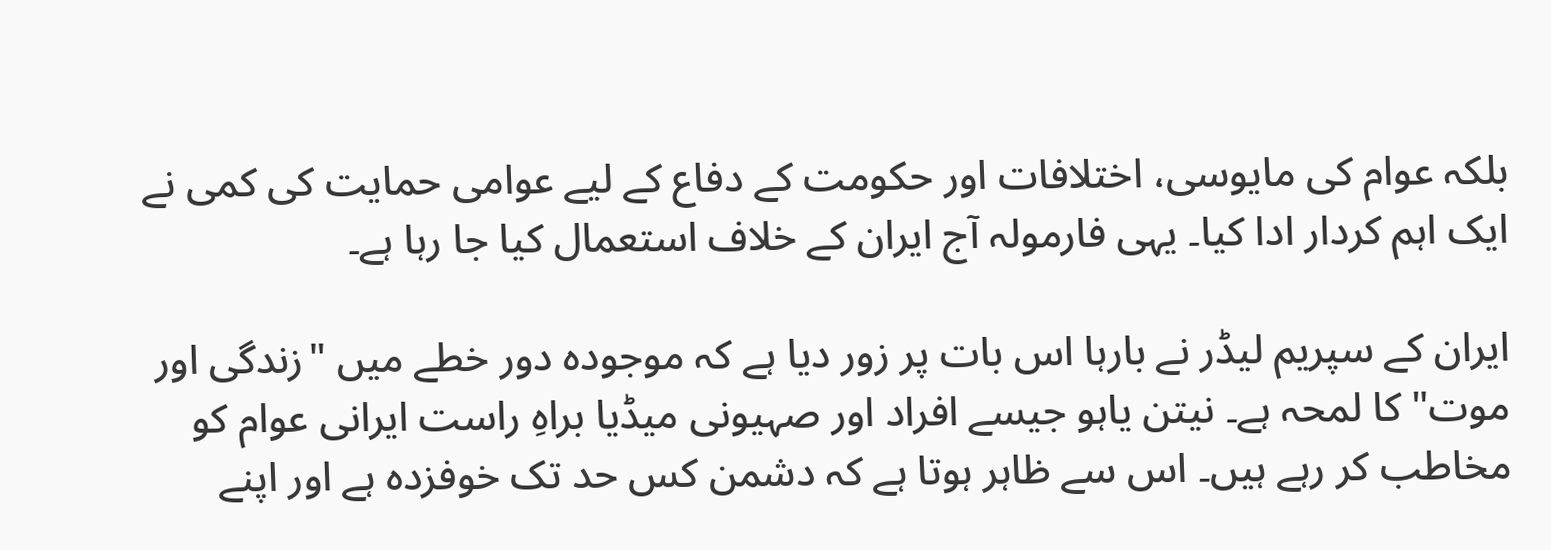بلکہ عوام کی مایوسی، اختلافات اور حکومت کے دفاع کے لیے عوامی حمایت کی کمی نے ایک اہم کردار ادا کیا۔ یہی فارمولہ آج ایران کے خلاف استعمال کیا جا رہا ہے۔

ایران کے سپریم لیڈر نے بارہا اس بات پر زور دیا ہے کہ موجودہ دور خطے میں "زندگی اور موت" کا لمحہ ہے۔ نیتن یاہو جیسے افراد اور صہیونی میڈیا براہِ راست ایرانی عوام کو مخاطب کر رہے ہیں۔ اس سے ظاہر ہوتا ہے کہ دشمن کس حد تک خوفزدہ ہے اور اپنے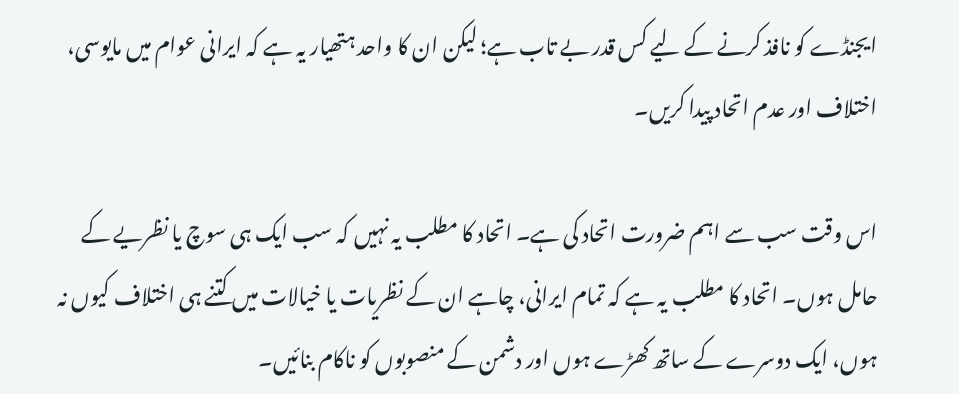ایجنڈے کو نافذ کرنے کے لیے کس قدر بے تاب ہے؛ لیکن ان کا واحد ہتھیار یہ ہے کہ ایرانی عوام میں مایوسی، اختلاف اور عدم اتحاد پیدا کریں۔

اس وقت سب سے اہم ضرورت اتحاد کی ہے۔ اتحاد کا مطلب یہ نہیں کہ سب ایک ہی سوچ یا نظریے کے حامل ہوں۔ اتحاد کا مطلب یہ ہے کہ تمام ایرانی، چاہے ان کے نظریات یا خیالات میں کتنے ہی اختلاف کیوں نہ ہوں، ایک دوسرے کے ساتھ کھڑے ہوں اور دشمن کے منصوبوں کو ناکام بنائیں۔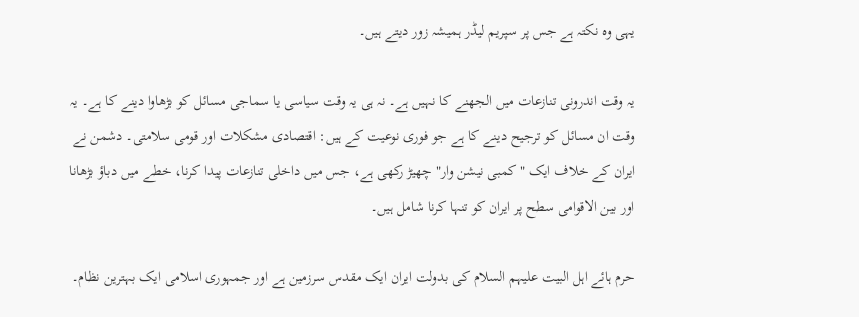یہی وہ نکتہ ہے جس پر سپریم لیڈر ہمیشہ زور دیتے ہیں۔

یہ وقت اندرونی تنازعات میں الجھنے کا نہیں ہے۔ نہ ہی یہ وقت سیاسی یا سماجی مسائل کو بڑھاوا دینے کا ہے۔ یہ وقت ان مسائل کو ترجیح دینے کا ہے جو فوری نوعیت کے ہیں: اقتصادی مشکلات اور قومی سلامتی۔ دشمن نے ایران کے خلاف ایک "کمبی نیشن وار" چھیڑ رکھی ہے، جس میں داخلی تنازعات پیدا کرنا، خطے میں دباؤ بڑھانا اور بین الاقوامی سطح پر ایران کو تنہا کرنا شامل ہیں۔

حرم ہائے اہل البیت علیہم السلام کی بدولت ایران ایک مقدس سرزمین ہے اور جمہوری اسلامی ایک بہترین نظام۔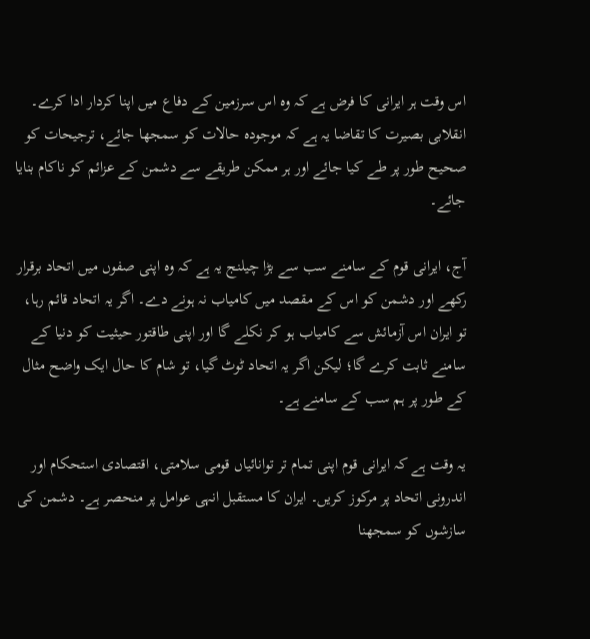اس وقت ہر ایرانی کا فرض ہے کہ وہ اس سرزمین کے دفاع میں اپنا کردار ادا کرے۔ انقلابی بصیرت کا تقاضا یہ ہے کہ موجودہ حالات کو سمجھا جائے، ترجیحات کو صحیح طور پر طے کیا جائے اور ہر ممکن طریقے سے دشمن کے عزائم کو ناکام بنایا جائے۔

آج، ایرانی قوم کے سامنے سب سے بڑا چیلنج یہ ہے کہ وہ اپنی صفوں میں اتحاد برقرار رکھے اور دشمن کو اس کے مقصد میں کامیاب نہ ہونے دے۔ اگر یہ اتحاد قائم رہا، تو ایران اس آزمائش سے کامیاب ہو کر نکلے گا اور اپنی طاقتور حیثیت کو دنیا کے سامنے ثابت کرے گا؛ لیکن اگر یہ اتحاد ٹوٹ گیا، تو شام کا حال ایک واضح مثال کے طور پر ہم سب کے سامنے ہے۔

یہ وقت ہے کہ ایرانی قوم اپنی تمام تر توانائیاں قومی سلامتی، اقتصادی استحکام اور اندرونی اتحاد پر مرکوز کریں۔ ایران کا مستقبل انہی عوامل پر منحصر ہے۔ دشمن کی سازشوں کو سمجھنا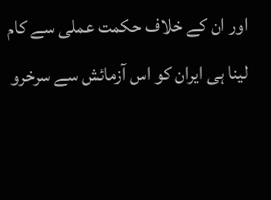اور ان کے خلاف حکمت عملی سے کام لینا ہی ایران کو اس آزمائش سے سرخرو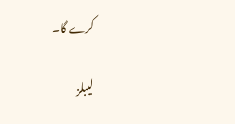کرے گا۔

لیبلز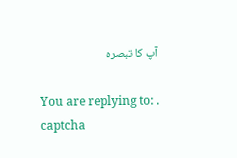آپ کا تبصرہ

You are replying to: .
captcha